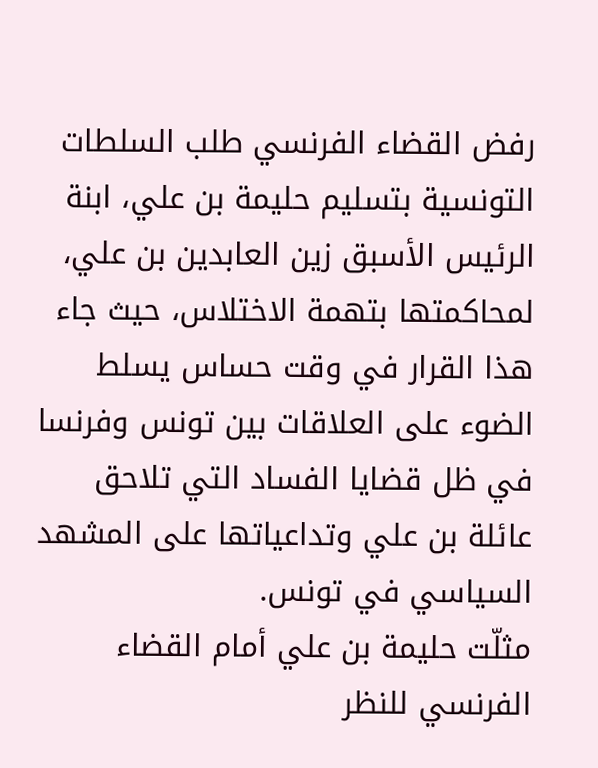رفض القضاء الفرنسي طلب السلطات التونسية بتسليم حليمة بن علي، ابنة الرئيس الأسبق زين العابدين بن علي، لمحاكمتها بتهمة الاختلاس، حيث جاء هذا القرار في وقت حساس يسلط الضوء على العلاقات بين تونس وفرنسا في ظل قضايا الفساد التي تلاحق عائلة بن علي وتداعياتها على المشهد السياسي في تونس.
مثلّت حليمة بن علي أمام القضاء الفرنسي للنظر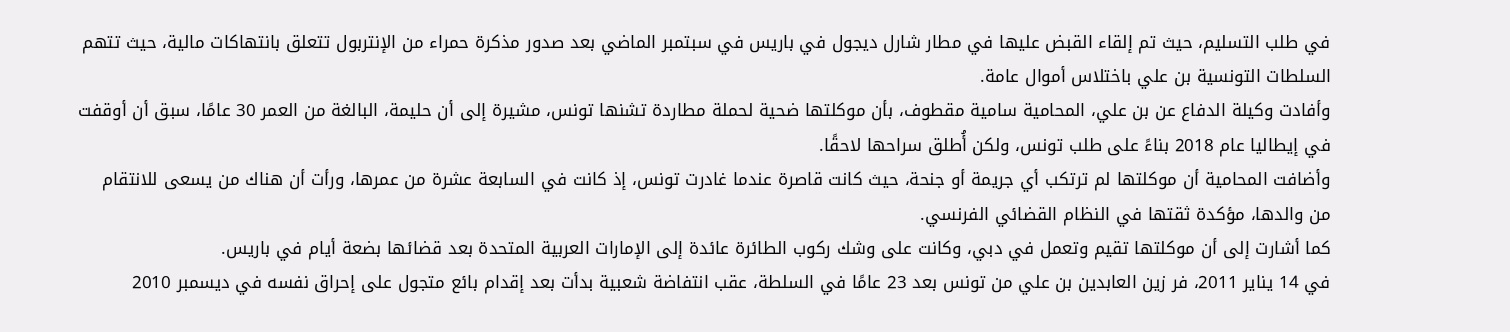في طلب التسليم، حيث تم إلقاء القبض عليها في مطار شارل ديجول في باريس في سبتمبر الماضي بعد صدور مذكرة حمراء من الإنتربول تتعلق بانتهاكات مالية، حيث تتهم السلطات التونسية بن علي باختلاس أموال عامة.
وأفادت وكيلة الدفاع عن بن علي، المحامية سامية مقطوف، بأن موكلتها ضحية لحملة مطاردة تشنها تونس، مشيرة إلى أن حليمة، البالغة من العمر 30 عامًا، سبق أن أوقفت في إيطاليا عام 2018 بناءً على طلب تونس، ولكن أُطلق سراحها لاحقًا.
وأضافت المحامية أن موكلتها لم ترتكب أي جريمة أو جنحة، حيث كانت قاصرة عندما غادرت تونس، إذ كانت في السابعة عشرة من عمرها، ورأت أن هناك من يسعى للانتقام من والدها، مؤكدة ثقتها في النظام القضائي الفرنسي.
كما أشارت إلى أن موكلتها تقيم وتعمل في دبي، وكانت على وشك ركوب الطائرة عائدة إلى الإمارات العربية المتحدة بعد قضائها بضعة أيام في باريس.
في 14 يناير 2011، فر زين العابدين بن علي من تونس بعد 23 عامًا في السلطة، عقب انتفاضة شعبية بدأت بعد إقدام بائع متجول على إحراق نفسه في ديسمبر 2010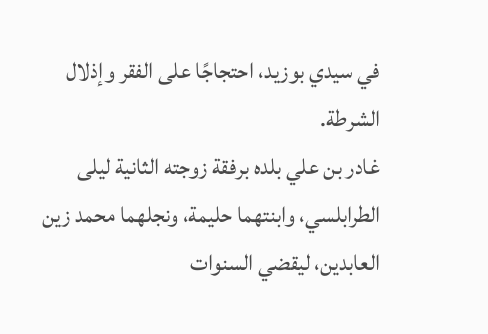في سيدي بوزيد، احتجاجًا على الفقر وإذلال الشرطة.
غادر بن علي بلده برفقة زوجته الثانية ليلى الطرابلسي، وابنتهما حليمة، ونجلهما محمد زين العابدين، ليقضي السنوات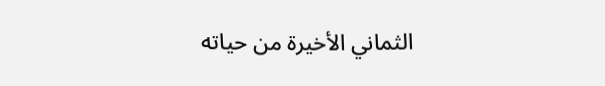الثماني الأخيرة من حياته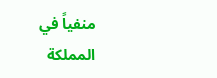منفياً في المملكة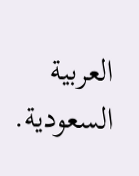العربية السعودية.